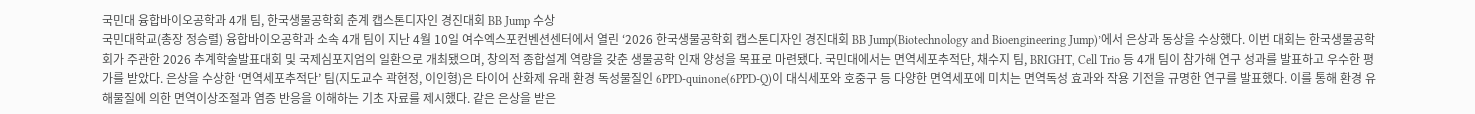국민대 융합바이오공학과 4개 팀, 한국생물공학회 춘계 캡스톤디자인 경진대회 BB Jump 수상
국민대학교(총장 정승렬) 융합바이오공학과 소속 4개 팀이 지난 4월 10일 여수엑스포컨벤션센터에서 열린 ‘2026 한국생물공학회 캡스톤디자인 경진대회 BB Jump(Biotechnology and Bioengineering Jump)’에서 은상과 동상을 수상했다. 이번 대회는 한국생물공학회가 주관한 2026 추계학술발표대회 및 국제심포지엄의 일환으로 개최됐으며, 창의적 종합설계 역량을 갖춘 생물공학 인재 양성을 목표로 마련됐다. 국민대에서는 면역세포추적단, 채수지 팀, BRIGHT, Cell Trio 등 4개 팀이 참가해 연구 성과를 발표하고 우수한 평가를 받았다. 은상을 수상한 ‘면역세포추적단’ 팀(지도교수 곽현정, 이인형)은 타이어 산화제 유래 환경 독성물질인 6PPD-quinone(6PPD-Q)이 대식세포와 호중구 등 다양한 면역세포에 미치는 면역독성 효과와 작용 기전을 규명한 연구를 발표했다. 이를 통해 환경 유해물질에 의한 면역이상조절과 염증 반응을 이해하는 기초 자료를 제시했다. 같은 은상을 받은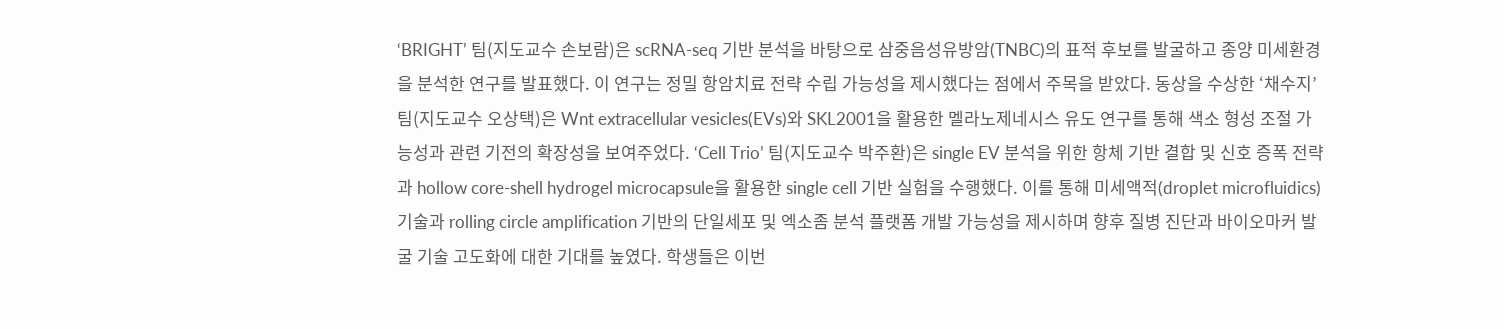‘BRIGHT’ 팀(지도교수 손보람)은 scRNA-seq 기반 분석을 바탕으로 삼중음성유방암(TNBC)의 표적 후보를 발굴하고 종양 미세환경을 분석한 연구를 발표했다. 이 연구는 정밀 항암치료 전략 수립 가능성을 제시했다는 점에서 주목을 받았다. 동상을 수상한 ‘채수지’ 팀(지도교수 오상택)은 Wnt extracellular vesicles(EVs)와 SKL2001을 활용한 멜라노제네시스 유도 연구를 통해 색소 형성 조절 가능성과 관련 기전의 확장성을 보여주었다. ‘Cell Trio’ 팀(지도교수 박주환)은 single EV 분석을 위한 항체 기반 결합 및 신호 증폭 전략과 hollow core-shell hydrogel microcapsule을 활용한 single cell 기반 실험을 수행했다. 이를 통해 미세액적(droplet microfluidics) 기술과 rolling circle amplification 기반의 단일세포 및 엑소좀 분석 플랫폼 개발 가능성을 제시하며 향후 질병 진단과 바이오마커 발굴 기술 고도화에 대한 기대를 높였다. 학생들은 이번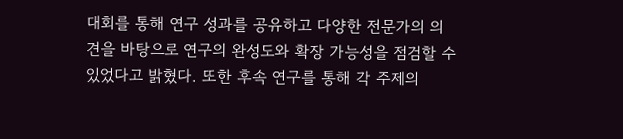대회를 통해 연구 성과를 공유하고 다양한 전문가의 의견을 바탕으로 연구의 완성도와 확장 가능성을 점검할 수 있었다고 밝혔다. 또한 후속 연구를 통해 각 주제의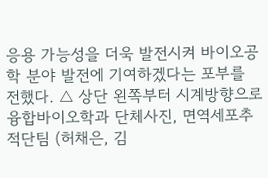응용 가능성을 더욱 발전시켜 바이오공학 분야 발전에 기여하겠다는 포부를 전했다. △ 상단 왼쪽부터 시계방향으로 융합바이오학과 단체사진, 면역세포추적단팀 (허채은, 김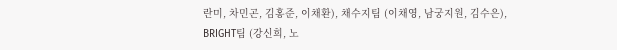란미, 차민곤, 김홍준, 이채환), 채수지팀 (이채영, 남궁지원, 김수은), BRIGHT팀 (강신희, 노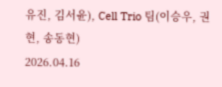유진, 김서윤), Cell Trio 팀(이승우, 권현, 송동현)
2026.04.16